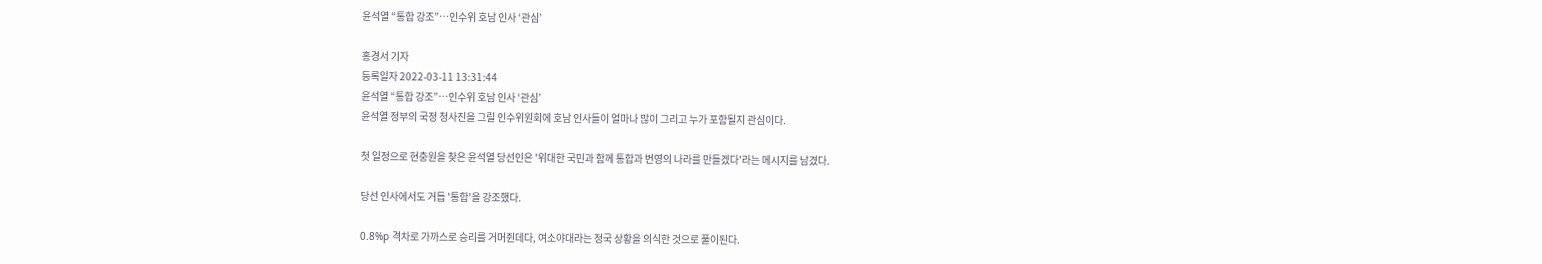윤석열 “통합 강조”…인수위 호남 인사 ‘관심’

홍경서 기자
등록일자 2022-03-11 13:31:44
윤석열 “통합 강조”…인수위 호남 인사 ‘관심’
윤석열 정부의 국정 청사진을 그릴 인수위원회에 호남 인사들이 얼마나 많이 그리고 누가 포함될지 관심이다.

첫 일정으로 현충원을 찾은 윤석열 당선인은 '위대한 국민과 함께 통합과 번영의 나라를 만들겠다'라는 메시지를 남겼다.

당선 인사에서도 거듭 '통합'을 강조했다.

0.8%p 격차로 가까스로 승리를 거머쥔데다, 여소야대라는 정국 상황을 의식한 것으로 풀이된다.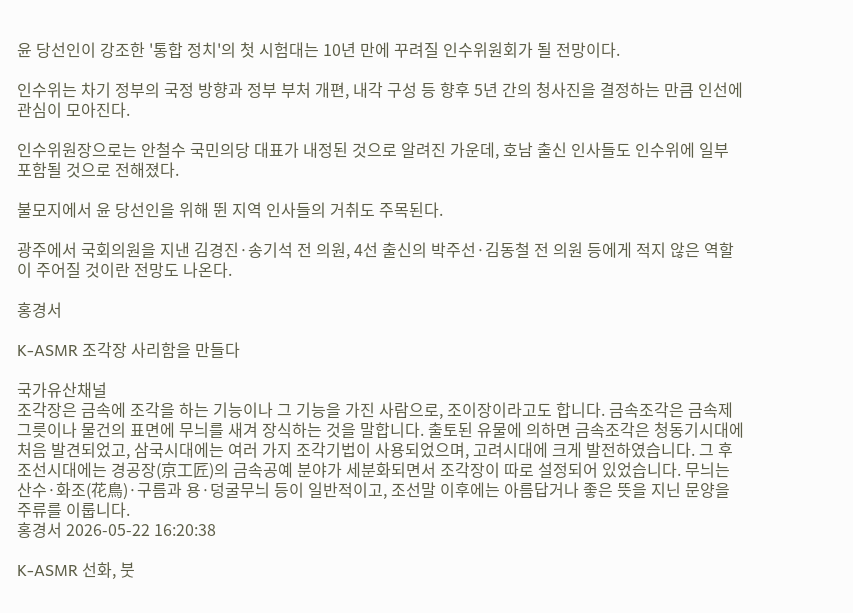윤 당선인이 강조한 '통합 정치'의 첫 시험대는 10년 만에 꾸려질 인수위원회가 될 전망이다.

인수위는 차기 정부의 국정 방향과 정부 부처 개편, 내각 구성 등 향후 5년 간의 청사진을 결정하는 만큼 인선에 관심이 모아진다.

인수위원장으로는 안철수 국민의당 대표가 내정된 것으로 알려진 가운데, 호남 출신 인사들도 인수위에 일부 포함될 것으로 전해졌다.

불모지에서 윤 당선인을 위해 뛴 지역 인사들의 거취도 주목된다.

광주에서 국회의원을 지낸 김경진·송기석 전 의원, 4선 출신의 박주선·김동철 전 의원 등에게 적지 않은 역할이 주어질 것이란 전망도 나온다.

홍경서

K-ASMR 조각장 사리함을 만들다

국가유산채널
조각장은 금속에 조각을 하는 기능이나 그 기능을 가진 사람으로, 조이장이라고도 합니다. 금속조각은 금속제 그릇이나 물건의 표면에 무늬를 새겨 장식하는 것을 말합니다. 출토된 유물에 의하면 금속조각은 청동기시대에 처음 발견되었고, 삼국시대에는 여러 가지 조각기법이 사용되었으며, 고려시대에 크게 발전하였습니다. 그 후 조선시대에는 경공장(京工匠)의 금속공예 분야가 세분화되면서 조각장이 따로 설정되어 있었습니다. 무늬는 산수·화조(花鳥)·구름과 용·덩굴무늬 등이 일반적이고, 조선말 이후에는 아름답거나 좋은 뜻을 지닌 문양을 주류를 이룹니다.
홍경서 2026-05-22 16:20:38

K-ASMR 선화, 붓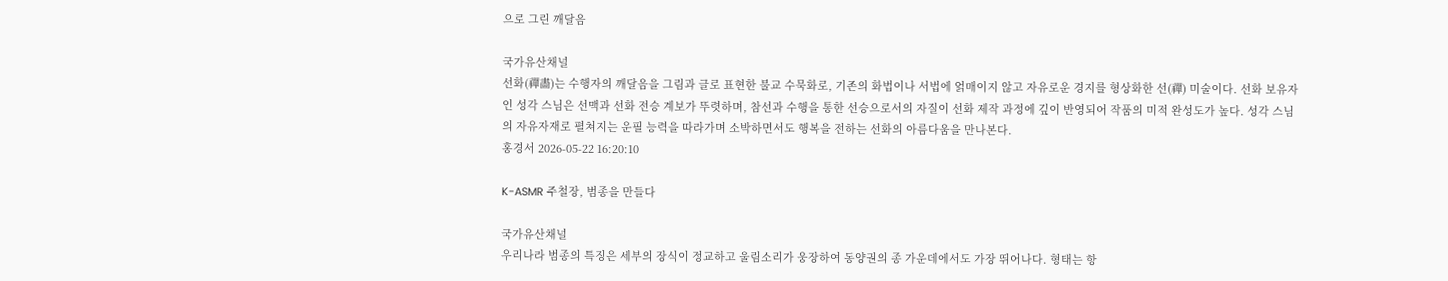으로 그린 깨달음

국가유산채널
선화(禪畵)는 수행자의 깨달음을 그림과 글로 표현한 불교 수묵화로, 기존의 화법이나 서법에 얽매이지 않고 자유로운 경지를 형상화한 선(禪) 미술이다. 선화 보유자인 성각 스님은 선맥과 선화 전승 계보가 뚜렷하며, 참선과 수행을 통한 선승으로서의 자질이 선화 제작 과정에 깊이 반영되어 작품의 미적 완성도가 높다. 성각 스님의 자유자재로 펼쳐지는 운필 능력을 따라가며 소박하면서도 행복을 전하는 선화의 아름다움을 만나본다.
홍경서 2026-05-22 16:20:10

K-ASMR 주철장, 범종을 만들다

국가유산채널
우리나라 범종의 특징은 세부의 장식이 정교하고 울림소리가 웅장하여 동양권의 종 가운데에서도 가장 뛰어나다. 형태는 항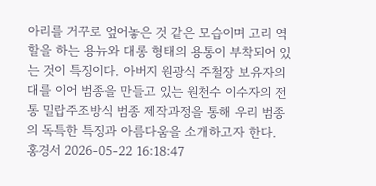아리를 거꾸로 엎어놓은 것 같은 모습이며 고리 역할을 하는 용뉴와 대롱 형태의 용통이 부착되어 있는 것이 특징이다. 아버지 원광식 주철장 보유자의 대를 이어 범종을 만들고 있는 원천수 이수자의 전통 밀랍주조방식 범종 제작과정을 통해 우리 범종의 독특한 특징과 아름다움을 소개하고자 한다.
홍경서 2026-05-22 16:18:47